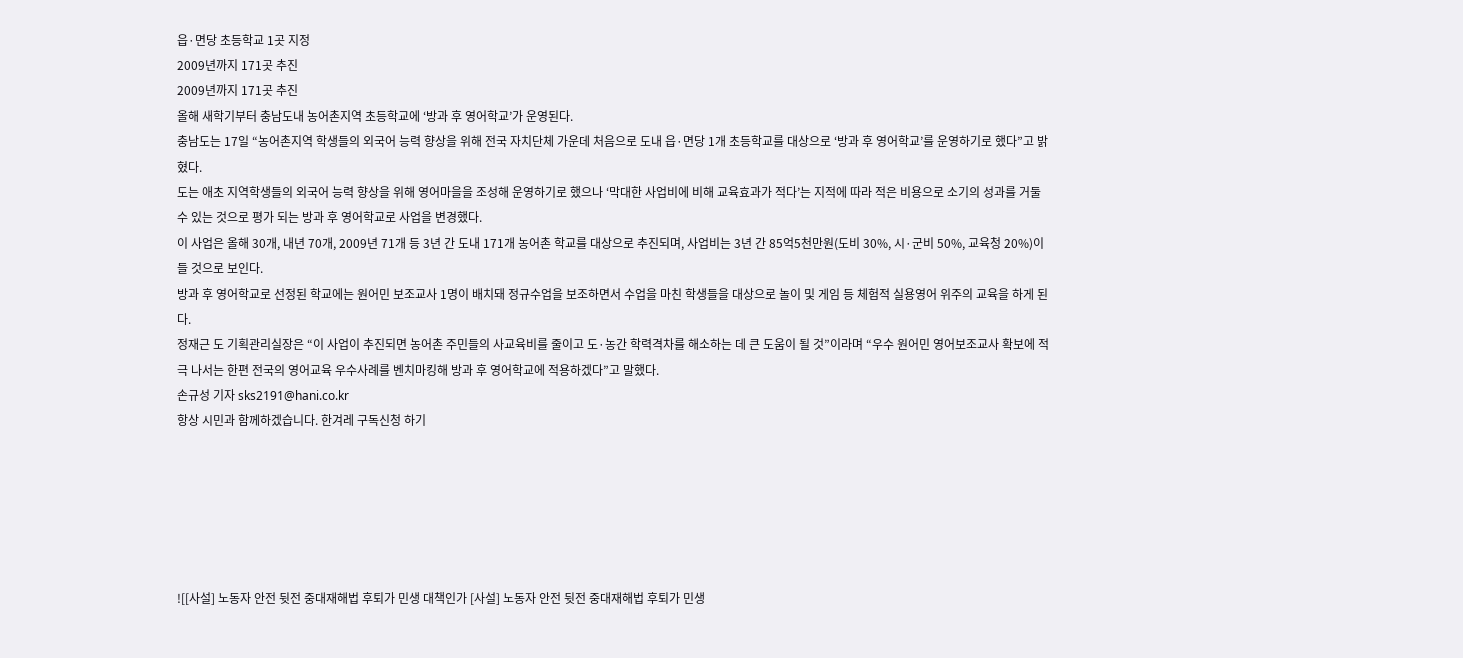읍·면당 초등학교 1곳 지정
2009년까지 171곳 추진
2009년까지 171곳 추진
올해 새학기부터 충남도내 농어촌지역 초등학교에 ‘방과 후 영어학교’가 운영된다.
충남도는 17일 “농어촌지역 학생들의 외국어 능력 향상을 위해 전국 자치단체 가운데 처음으로 도내 읍·면당 1개 초등학교를 대상으로 ‘방과 후 영어학교’를 운영하기로 했다”고 밝혔다.
도는 애초 지역학생들의 외국어 능력 향상을 위해 영어마을을 조성해 운영하기로 했으나 ‘막대한 사업비에 비해 교육효과가 적다’는 지적에 따라 적은 비용으로 소기의 성과를 거둘 수 있는 것으로 평가 되는 방과 후 영어학교로 사업을 변경했다.
이 사업은 올해 30개, 내년 70개, 2009년 71개 등 3년 간 도내 171개 농어촌 학교를 대상으로 추진되며, 사업비는 3년 간 85억5천만원(도비 30%, 시·군비 50%, 교육청 20%)이 들 것으로 보인다.
방과 후 영어학교로 선정된 학교에는 원어민 보조교사 1명이 배치돼 정규수업을 보조하면서 수업을 마친 학생들을 대상으로 놀이 및 게임 등 체험적 실용영어 위주의 교육을 하게 된다.
정재근 도 기획관리실장은 “이 사업이 추진되면 농어촌 주민들의 사교육비를 줄이고 도·농간 학력격차를 해소하는 데 큰 도움이 될 것”이라며 “우수 원어민 영어보조교사 확보에 적극 나서는 한편 전국의 영어교육 우수사례를 벤치마킹해 방과 후 영어학교에 적용하겠다”고 말했다.
손규성 기자 sks2191@hani.co.kr
항상 시민과 함께하겠습니다. 한겨레 구독신청 하기






![[사설] 노동자 안전 뒷전 중대재해법 후퇴가 민생 대책인가 [사설] 노동자 안전 뒷전 중대재해법 후퇴가 민생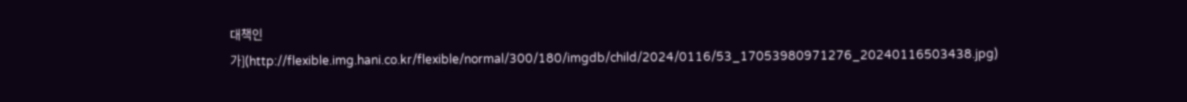대책인가](http://flexible.img.hani.co.kr/flexible/normal/300/180/imgdb/child/2024/0116/53_17053980971276_20240116503438.jpg)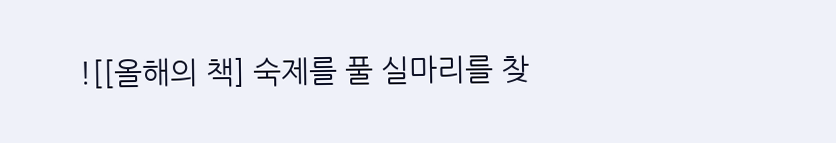![[올해의 책] 숙제를 풀 실마리를 찾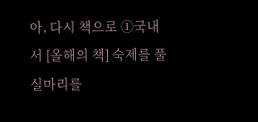아, 다시 책으로 ①국내서 [올해의 책] 숙제를 풀 실마리를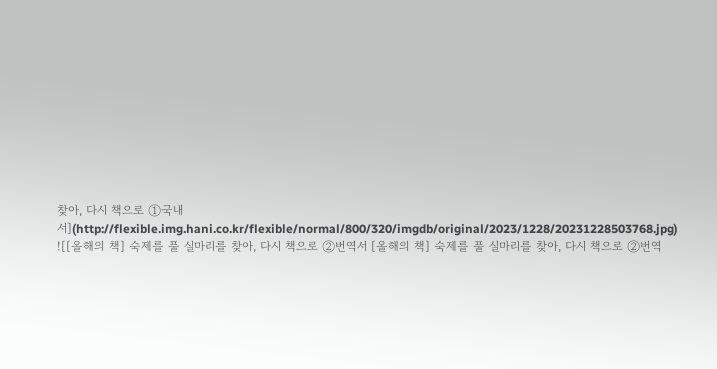찾아, 다시 책으로 ①국내서](http://flexible.img.hani.co.kr/flexible/normal/800/320/imgdb/original/2023/1228/20231228503768.jpg)
![[올해의 책] 숙제를 풀 실마리를 찾아, 다시 책으로 ②번역서 [올해의 책] 숙제를 풀 실마리를 찾아, 다시 책으로 ②번역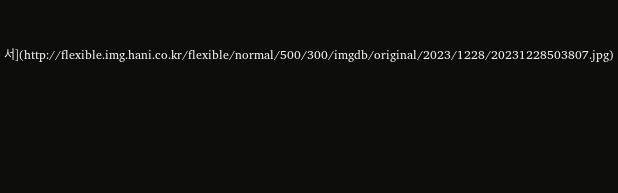서](http://flexible.img.hani.co.kr/flexible/normal/500/300/imgdb/original/2023/1228/20231228503807.jpg)